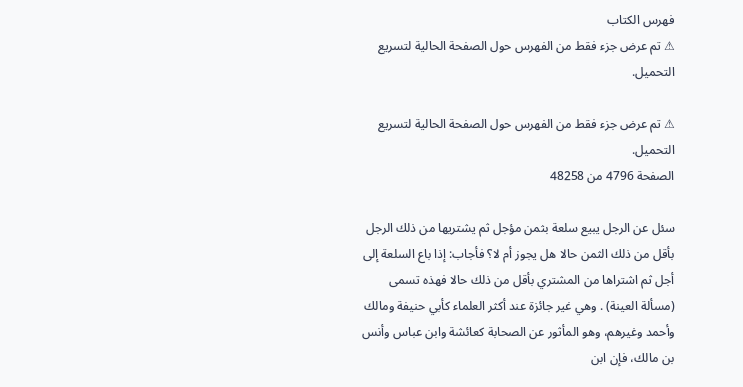فهرس الكتاب
⚠ تم عرض جزء فقط من الفهرس حول الصفحة الحالية لتسريع التحميل.

⚠ تم عرض جزء فقط من الفهرس حول الصفحة الحالية لتسريع التحميل.
الصفحة 4796 من 48258

سئل عن الرجل يبيع سلعة بثمن مؤجل ثم يشتريها من ذلك الرجل بأقل من ذلك الثمن حالا هل يجوز أم لا؟ فأجاب: إذا باع السلعة إلى أجل ثم اشتراها من المشتري بأقل من ذلك حالا فهذه تسمى (مسألة العينة) . وهي غير جائزة عند أكثر العلماء كأبي حنيفة ومالك وأحمد وغيرهم، وهو المأثور عن الصحابة كعائشة وابن عباس وأنس بن مالك، فإن ابن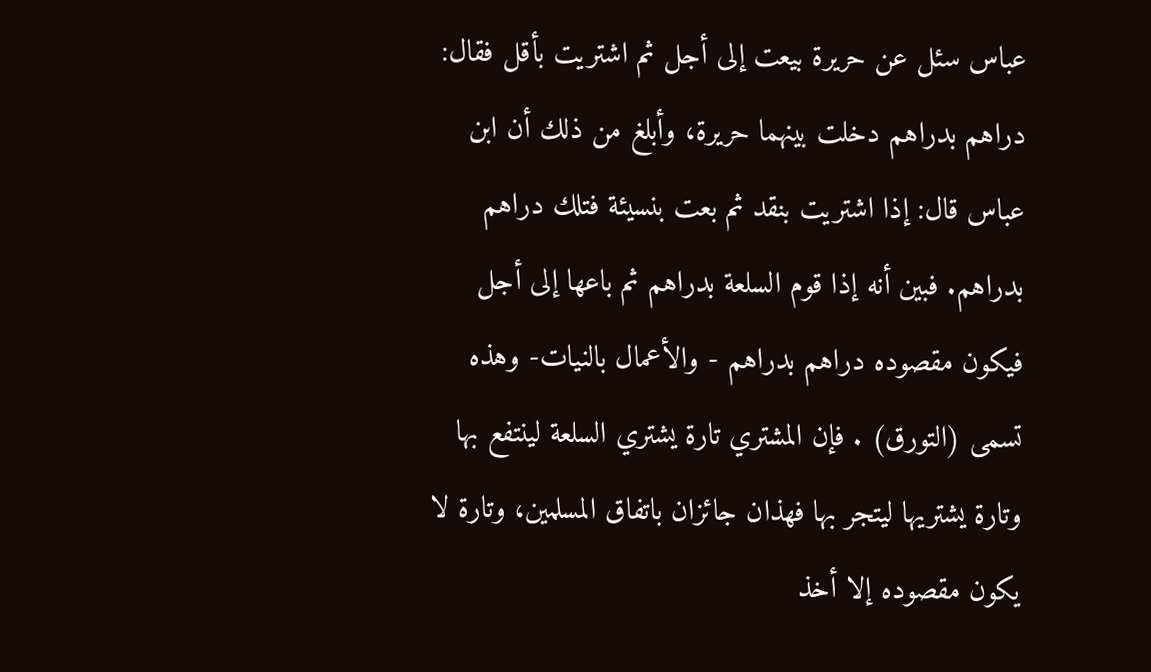عباس سئل عن حريرة بيعت إلى أجل ثم اشتريت بأقل فقال: دراهم بدراهم دخلت بينهما حريرة، وأبلغ من ذلك أن ابن عباس قال: إذا اشتريت بنقد ثم بعت بنسيئة فتلك دراهم بدراهم. فبين أنه إذا قوم السلعة بدراهم ثم باعها إلى أجل فيكون مقصوده دراهم بدراهم - والأعمال بالنيات- وهذه تسمى (التورق) . فإن المشتري تارة يشتري السلعة لينتفع بها وتارة يشتريها ليتجر بها فهذان جائزان باتفاق المسلمين، وتارة لا يكون مقصوده إلا أخذ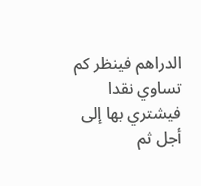الدراهم فينظر كم تساوي نقدا فيشتري بها إلى أجل ثم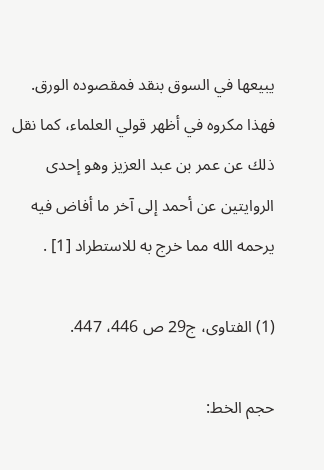يبيعها في السوق بنقد فمقصوده الورق. فهذا مكروه في أظهر قولي العلماء، كما نقل ذلك عن عمر بن عبد العزيز وهو إحدى الروايتين عن أحمد إلى آخر ما أفاض فيه يرحمه الله مما خرج به للاستطراد [1] .

(1) الفتاوى، ج29 ص 446، 447.

حجم الخط: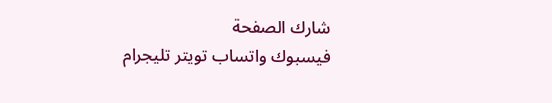شارك الصفحة
فيسبوك واتساب تويتر تليجرام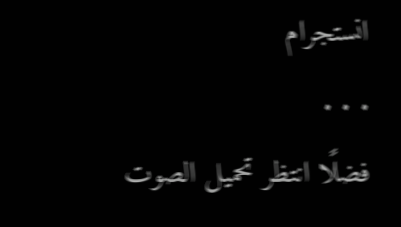انستجرام
. . .
فضلًا انتظر تحميل الصوت